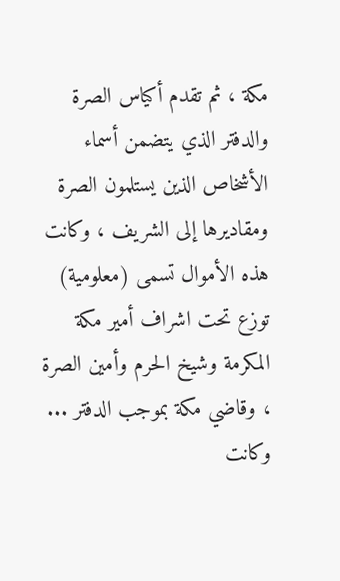مكة ، ثم تقدم أكياس الصرة والدفتر الذي يتضمن أسماء الأشخاص الذين يستلمون الصرة ومقاديرها إلى الشريف ، وكانت هذه الأموال تسمى (معلومية) توزع تحت اشراف أمير مكة المكرمة وشيخ الحرم وأمين الصرة ، وقاضي مكة بموجب الدفتر ... وكانت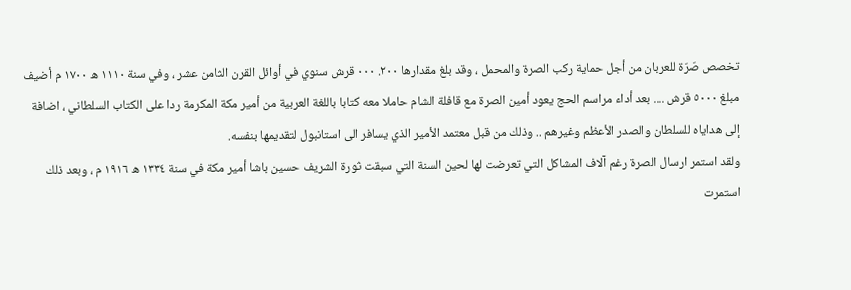تخصص صّرّة للعربان من أجل حماية ركب الصرة والمحمل ، وقد بلغ مقدارها ٢٠٠. ٠٠٠ قرش سنوي في أوائل القرن الثامن عشر ، وفي سنة ١١١٠ ه ١٧٠٠ م أضيف مبلغ ٥٠٠٠ قرش .... بعد أداء مراسم الحج يعود أمين الصرة مع قافلة الشام حاملا معه كتابا باللغة العربية من أمير مكة المكرمة ردا على الكتاب السلطاني ، اضافة إلى هداياه للسلطان والصدر الأعظم وغيرهم .. وذلك من قبل معتمد الأمير الذي يسافر الى استانبول لتقديمها بنفسه.
ولقد استمر ارسال الصرة رغم آلاف المشاكل التي تعرضت لها لحين السنة التي سبقت ثورة الشريف حسين باشا أمير مكة في سنة ١٣٣٤ ه ١٩١٦ م ، وبعد ذلك استمرت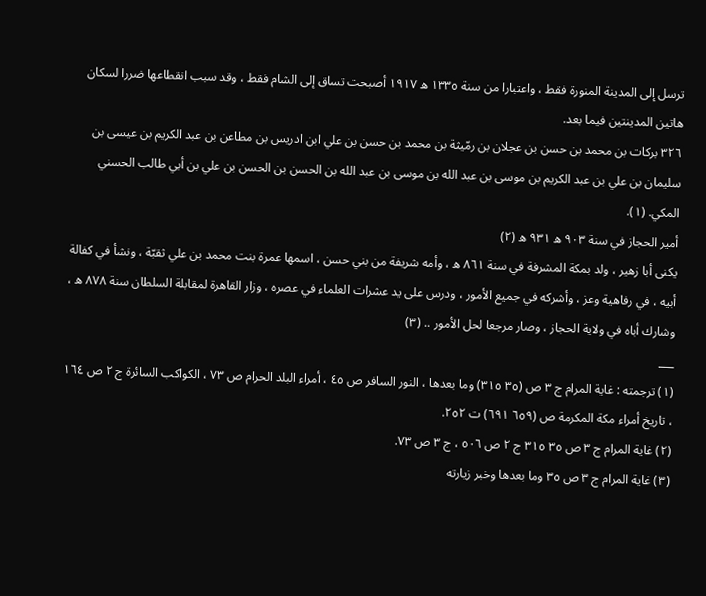ترسل إلى المدينة المنورة فقط ، واعتبارا من سنة ١٣٣٥ ه ١٩١٧ أصبحت تساق إلى الشام فقط ، وقد سبب انقطاعها ضررا لسكان هاتين المدينتين فيما بعد.
٣٢٦ بركات بن محمد بن حسن بن عجلان بن رمّيثة بن محمد بن حسن بن علي ابن ادريس بن مطاعن بن عبد الكريم بن عيسى بن سليمان بن علي بن عبد الكريم بن موسى بن عبد الله بن موسى بن عبد الله بن الحسن بن الحسن بن علي بن أبي طالب الحسني المكي. (١).
أمير الحجاز في سنة ٩٠٣ ه ٩٣١ ه (٢)
يكنى أبا زهير ، ولد بمكة المشرفة في سنة ٨٦١ ه ، وأمه شريفة من بني حسن ، اسمها عمرة بنت محمد بن علي ثقبّة ، ونشأ في كفالة أبيه ، في رفاهية وعز ، وأشركه في جميع الأمور ، ودرس على يد عشرات العلماء في عصره ، وزار القاهرة لمقابلة السلطان سنة ٨٧٨ ه ، وشارك أباه في ولاية الحجاز ، وصار مرجعا لحل الأمور .. (٣)
___
(١) ترجمته : غاية المرام ج ٣ ص (٣٥ ٣١٥) وما بعدها ، النور السافر ص ٤٥ ، أمراء البلد الحرام ص ٧٣ ، الكواكب السائرة ج ٢ ص ١٦٤ ، تاريخ أمراء مكة المكرمة ص (٦٥٩ ٦٩١) ت ٢٥٢.
(٢) غاية المرام ج ٣ ص ٣٥ ٣١٥ ج ٢ ص ٥٠٦ ، ج ٣ ص ٧٣.
(٣) غاية المرام ج ٣ ص ٣٥ وما بعدها وخبر زيارته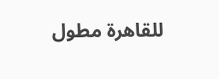للقاهرة مطول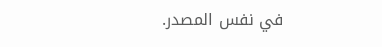في نفس المصدر.